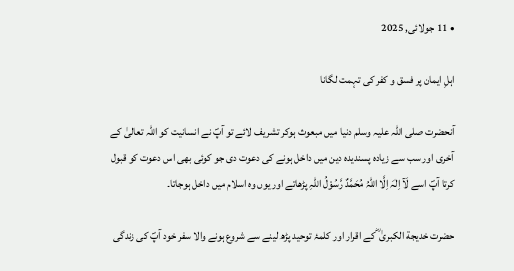• 11 جولائی, 2025

اہلِ ایمان پر فسق و کفر کی تہمت لگانا

آنحضرت صلی اللہ علیہ وسلم دنیا میں مبعوث ہوکر تشریف لائے تو آپؐ نے انسانیت کو اللہ تعالیٰ کے آخری اور سب سے زیادہ پسندیدہ دین میں داخل ہونے کی دعوت دی جو کوئی بھی اس دعوت کو قبول کرتا آپؐ اسے لَآ اِلٰہَ اِلَّا اللّٰہُ مُحَمَّدٌ رَّسُوْلُ اللّٰہِ پڑھاتے اور یوں وہ اسلام میں داخل ہوجاتا۔

حضرت خدیجة الکبریٰ ؓ کے اقرار اور کلمۂ توحید پڑھ لینے سے شروع ہونے والا سفر خود آپؐ کی زندگی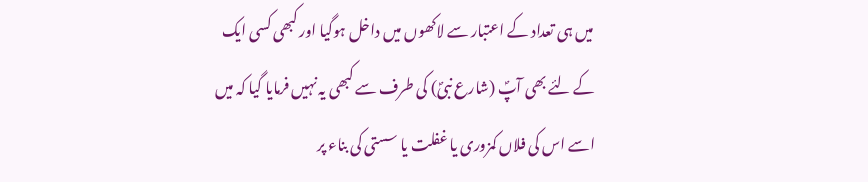میں ہی تعداد کے اعتبار سے لاکھوں میں داخل ہوگیا اور کبھی کسی ایک کے لئے بھی آپؐ (شارع نبیؐ) کی طرف سے کبھی یہ نہیں فرمایا گیا کہ میں اسے اس کی فلاں کمزوری یا غفلت یا سستی کی بناء پر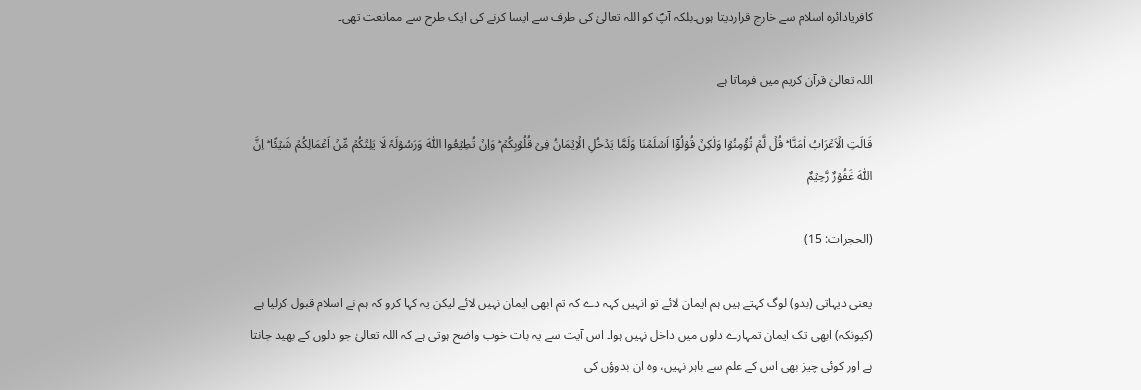کافریادائرہ اسلام سے خارج قراردیتا ہوں۔بلکہ آپؐ کو اللہ تعالیٰ کی طرف سے ایسا کرنے کی ایک طرح سے ممانعت تھی۔

اللہ تعالیٰ قرآن کریم میں فرماتا ہے

قَالَتِ الۡاَعۡرَابُ اٰمَنَّا ؕ قُلۡ لَّمۡ تُؤۡمِنُوۡا وَلٰکِنۡ قُوۡلُوۡۤا اَسۡلَمۡنَا وَلَمَّا یَدۡخُلِ الۡاِیۡمَانُ فِیۡ قُلُوۡبِکُمۡ ؕ وَاِنۡ تُطِیۡعُوا اللّٰہَ وَرَسُوۡلَہٗ لَا یَلِتۡکُمۡ مِّنۡ اَعۡمَالِکُمۡ شَیۡئًا ؕ اِنَّ اللّٰہَ غَفُوۡرٌ رَّحِیۡمٌ

(الحجرات: 15)

یعنی دیہاتی (بدو) لوگ کہتے ہیں ہم ایمان لائے تو انہیں کہہ دے کہ تم ابھی ایمان نہیں لائے لیکن یہ کہا کرو کہ ہم نے اسلام قبول کرلیا ہے (کیونکہ) ابھی تک ایمان تمہارے دلوں میں داخل نہیں ہوا۔ اس آیت سے یہ بات خوب واضح ہوتی ہے کہ اللہ تعالیٰ جو دلوں کے بھید جانتا ہے اور کوئی چیز بھی اس کے علم سے باہر نہیں، وہ ان بدوؤں کی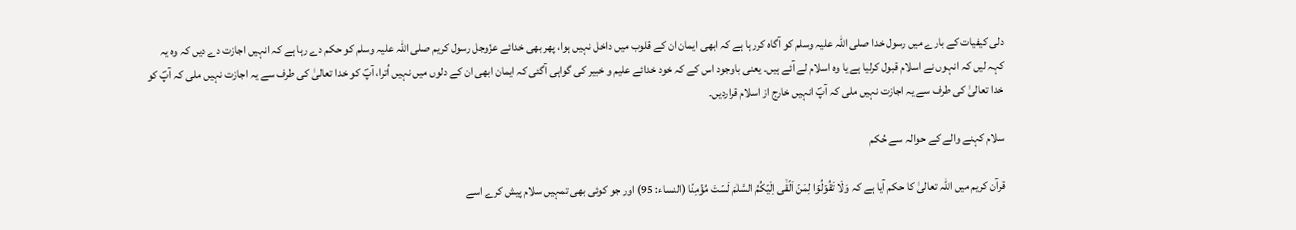دلی کیفیات کے بارے میں رسول خدا صلی اللہ علیہ وسلم کو آگاہ کررہا ہے کہ ابھی ایمان ان کے قلوب میں داخل نہیں ہوا، پھر بھی خدائے عزّوجل رسول کریم صلی اللہ علیہ وسلم کو حکم دے رہا ہے کہ انہیں اجازت دے دیں کہ وہ یہ کہہ لیں کہ انہوں نے اسلام قبول کرلیا ہے یا وہ اسلام لے آئے ہیں۔ یعنی باوجود اس کے کہ خود خدائے علیم و خبیر کی گواہی آگئی کہ ایمان ابھی ان کے دلوں میں نہیں اُترا، آپؐ کو خدا تعالیٰ کی طرف سے یہ اجازت نہیں ملی کہ آپؐ کو خدا تعالیٰ کی طرف سے یہ اجازت نہیں ملی کہ آپؐ انہیں خارج از اسلام قراردیں۔

سلام کہنے والے کے حوالہ سے حُکم

قرآن کریم میں اللہ تعالیٰ کا حکم آیا ہے کہ وَلَا تَقُوۡلُوۡا لِمَنۡ اَلۡقٰۤی اِلَیۡکُمُ السَّلٰمَ لَسۡتَ مُؤۡمِنًا (النساء: 95) اور جو کوئی بھی تمہیں سلام پیش کرے اسے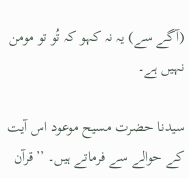(آگے سے) یہ نہ کہو کہ تُو تو مومن نہیں ہے۔

سیدنا حضرت مسیح موعود اس آیت کے حوالے سے فرماتے ہیں۔ ’’قرآن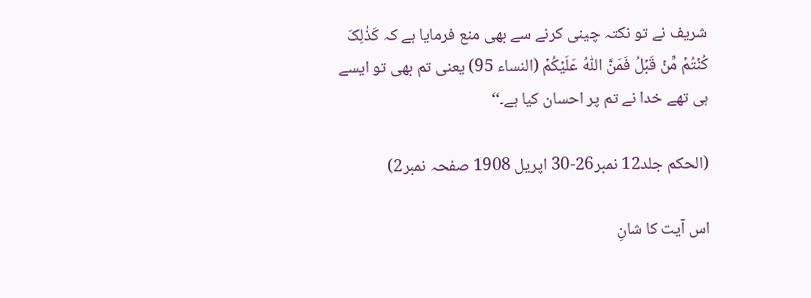شریف نے تو نکتہ چینی کرنے سے بھی منع فرمایا ہے کہ کَذٰلِکَ کُنۡتُمۡ مِّنۡ قَبۡلُ فَمَنَّ اللّٰہُ عَلَیۡکُمۡ (النساء 95) یعنی تم بھی تو ایسے ہی تھے خدا نے تم پر احسان کیا ہے۔‘‘

(الحکم جلد12 نمبر26-30 اپریل 1908 صفحہ نمبر2)

اس آیت کا شانِ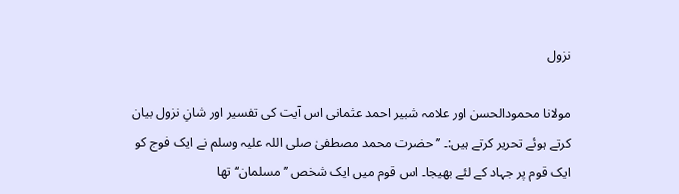نزول

مولانا محمودالحسن اور علامہ شبیر احمد عثمانی اس آیت کی تفسیر اور شانِ نزول بیان کرتے ہوئے تحریر کرتے ہیں:۔ ’’حضرت محمد مصطفیٰ صلی اللہ علیہ وسلم نے ایک فوج کو ایک قوم پر جہاد کے لئے بھیجا۔ اس قوم میں ایک شخص ’’مسلمان‘‘ تھا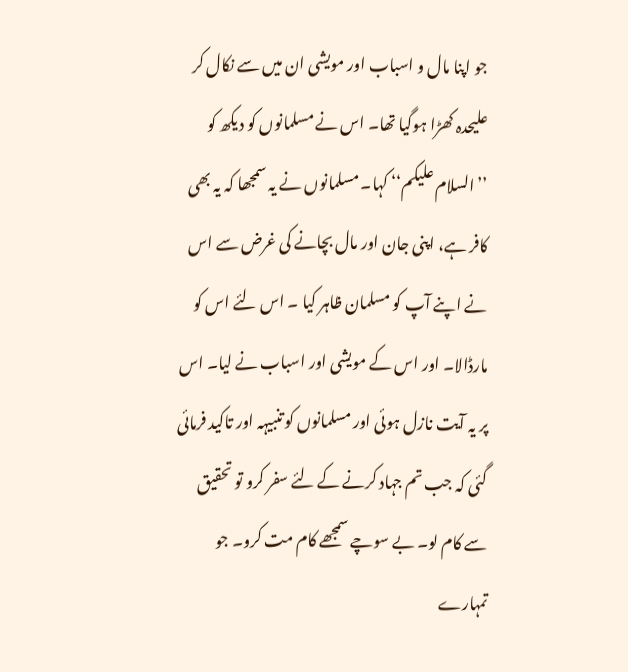جو اپنا مال و اسباب اور مویشی ان میں سے نکال کر علیحدہ کھڑا ہوگیا تھا۔ اس نے مسلمانوں کو دیکھ کو ’’السلام علیکم‘‘ کہا۔ مسلمانوں نے یہ سمجھا کہ یہ بھی کافر ہے، اپنی جان اور مال بچانے کی غرض سے اس نے اپنے آپ کو مسلمان ظاہر کیا ۔ اس لئے اس کو مارڈالا۔ اور اس کے مویشی اور اسباب نے لیا۔ اس پر یہ آیت نازل ہوئی اور مسلمانوں کو تنبیہہ اور تاکید فرمائی گئی کہ جب تم جہاد کرنے کے لئے سفر کرو تو تحقیق سے کام لو۔ بے سوچے سمجھے کام مت کرو۔ جو تمہارے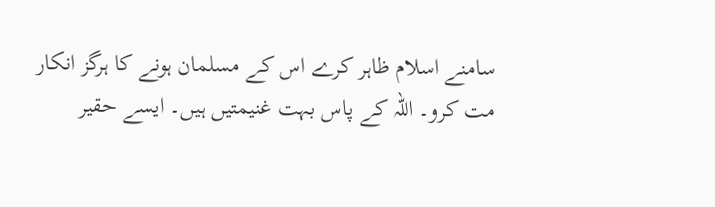سامنے اسلام ظاہر کرے اس کے مسلمان ہونے کا ہرگز انکار مت کرو۔ اللہ کے پاس بہت غنیمتیں ہیں۔ ایسے حقیر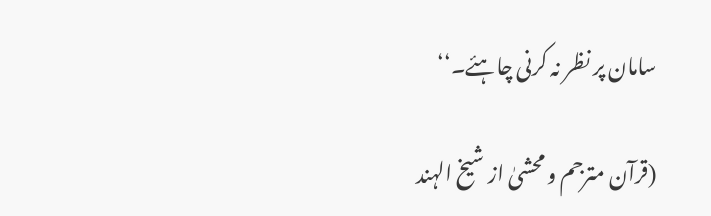سامان پر نظر نہ کرنی چاہئے۔‘‘

(قرآن مترجم و محشیٰ از شیخ الہند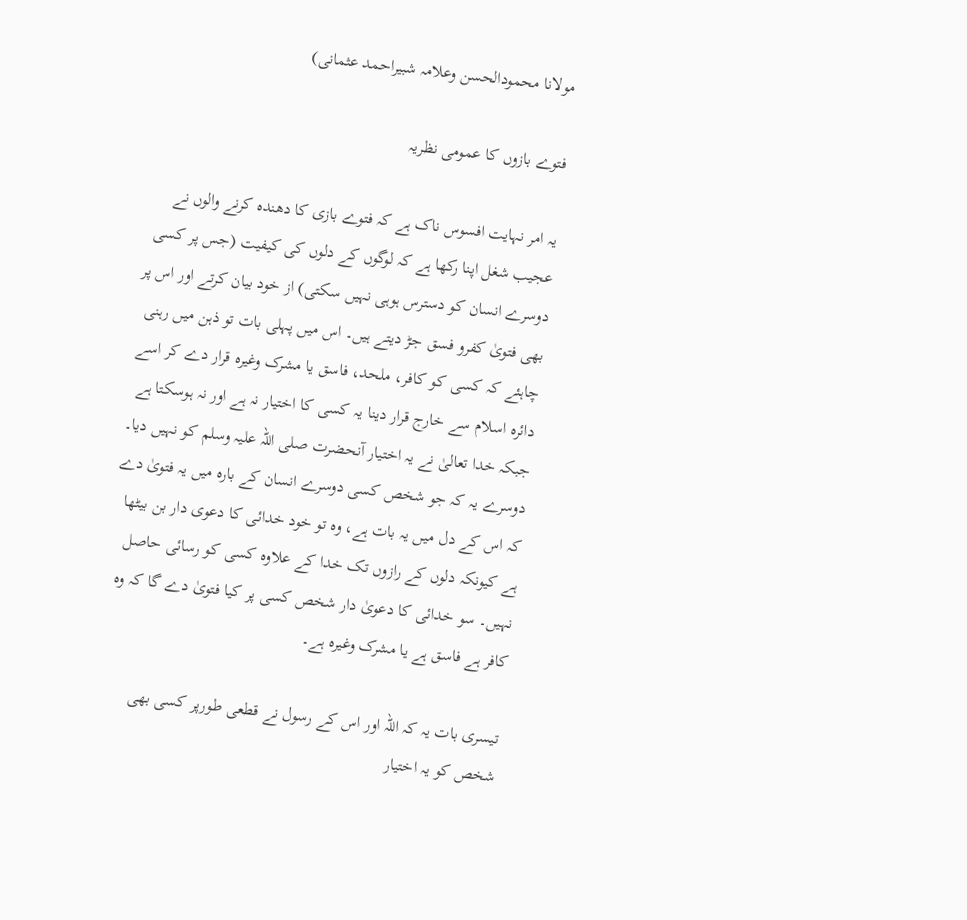مولانا محمودالحسن وعلامہ شبیراحمد عثمانی)

فتوے بازوں کا عمومی نظریہ

یہ امر نہایت افسوس ناک ہے کہ فتوے بازی کا دھندہ کرنے والوں نے عجیب شغل اپنا رکھا ہے کہ لوگوں کے دلوں کی کیفیت (جس پر کسی دوسرے انسان کو دسترس ہوہی نہیں سکتی) از خود بیان کرتے اور اس پر بھی فتویٰ کفرو فسق جڑ دیتے ہیں۔ اس میں پہلی بات تو ذہن میں رہنی چاہئے کہ کسی کو کافر، ملحد، فاسق یا مشرک وغیرہ قرار دے کر اسے دائرہ اسلام سے خارج قرار دینا یہ کسی کا اختیار نہ ہے اور نہ ہوسکتا ہے جبکہ خدا تعالیٰ نے یہ اختیار آنحضرت صلی اللہ علیہ وسلم کو نہیں دیا۔ دوسرے یہ کہ جو شخص کسی دوسرے انسان کے بارہ میں یہ فتویٰ دے کہ اس کے دل میں یہ بات ہے، وہ تو خود خدائی کا دعوی دار بن بیٹھا ہے کیونکہ دلوں کے رازوں تک خدا کے علاوہ کسی کو رسائی حاصل نہیں۔ سو خدائی کا دعویٰ دار شخص کسی پر کیا فتویٰ دے گا کہ وہ کافر ہے فاسق ہے یا مشرک وغیرہ ہے۔

تیسری بات یہ کہ اللہ اور اس کے رسول نے قطعی طورپر کسی بھی شخص کو یہ اختیار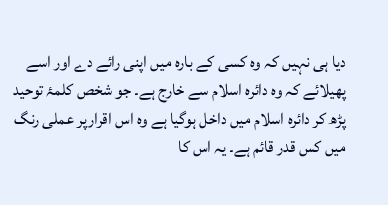دیا ہی نہیں کہ وہ کسی کے بارہ میں اپنی رائے دے اور اسے پھیلائے کہ وہ دائرہ اسلام سے خارج ہے۔ جو شخص کلمۂ توحید پڑھ کر دائرہ اسلام میں داخل ہوگیا ہے وہ اس اقرارپر عملی رنگ میں کس قدر قائم ہے۔ یہ اس کا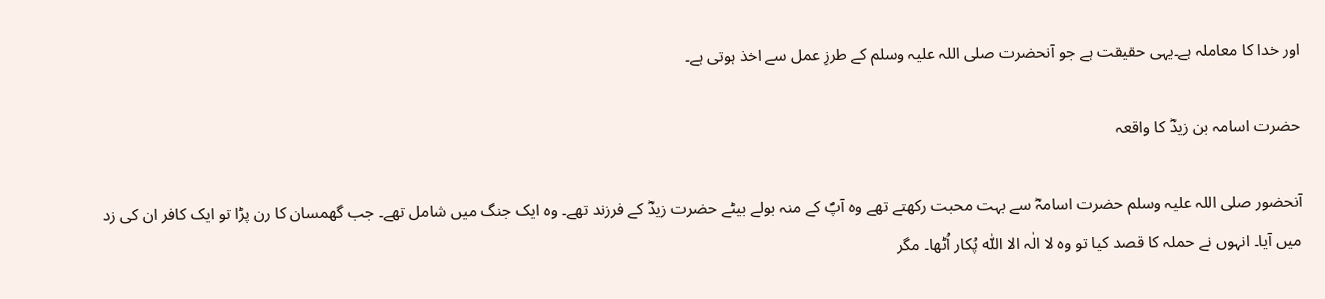اور خدا کا معاملہ ہے۔یہی حقیقت ہے جو آنحضرت صلی اللہ علیہ وسلم کے طرزِ عمل سے اخذ ہوتی ہے۔

حضرت اسامہ بن زیدؓ کا واقعہ

آنحضور صلی اللہ علیہ وسلم حضرت اسامہؓ سے بہت محبت رکھتے تھے وہ آپؐ کے منہ بولے بیٹے حضرت زیدؓ کے فرزند تھے۔ وہ ایک جنگ میں شامل تھے۔ جب گھمسان کا رن پڑا تو ایک کافر ان کی زد میں آیا۔ انہوں نے حملہ کا قصد کیا تو وہ لا الٰہ الا اللّٰہ پُکار اُٹھا۔ مگر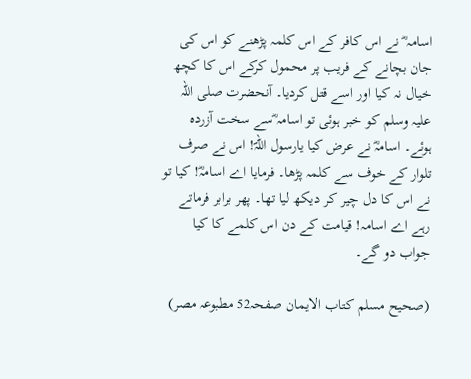اسامہ ؓ نے اس کافر کے اس کلمہ پڑھنے کو اس کی جان بچانے کے فریب پر محمول کرکے اس کا کچھ خیال نہ کیا اور اسے قتل کردیا۔ آنحضرت صلی اللہ علیہ وسلم کو خبر ہوئی تو اسامہ ؓسے سخت آزردہ ہوئے۔ اسامہؓ نے عرض کیا یارسول اللہؐ! اس نے صرف تلوار کے خوف سے کلمہ پڑھا۔ فرمایا اے اسامہؓ! کیا تو نے اس کا دل چیر کر دیکھ لیا تھا۔ پھر برابر فرماتے رہے اے اسامہ! قیامت کے دن اس کلمے کا کیا جواب دو گے۔

(صحیح مسلم کتاب الایمان صفحہ52 مطبوعہ مصر)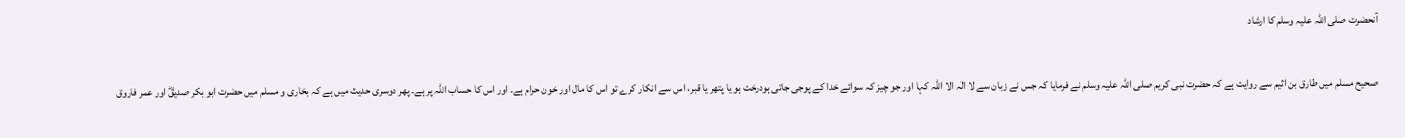آنحضرت صلی اللہ علیہ وسلم کا ارشاد

صحیح مسلم میں طارق بن اثیم سے روایت ہے کہ حضرت نبی کریم صلی اللہ علیہ وسلم نے فرمایا کہ جس نے زبان سے لا الٰہ الا اللّٰہ کہا اور جو چیز کہ سوائے خدا کے پوجی جاتی ہودرخت ہو یا پتھر یا قبر، اس سے انکار کرے تو اس کا مال اور خون حرام ہے۔ اور اس کا حساب اللہ پر ہے۔ پھر دوسری حدیث میں ہے کہ بخاری و مسلم میں حضرت ابو بکر صدیقؓ اور عمر فاروق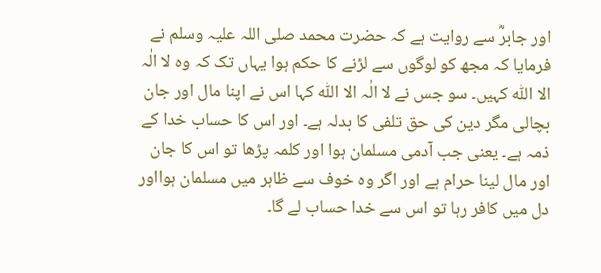اور جابرؓ سے روایت ہے کہ حضرت محمد صلی اللہ علیہ وسلم نے فرمایا کہ مجھ کو لوگوں سے لڑنے کا حکم ہوا یہاں تک کہ وہ لا الٰہ الا اللّٰہ کہیں۔ سو جس نے لا الٰہ الا اللّٰہ کہا اس نے اپنا مال اور جان بچالی مگر دین کی حق تلفی کا بدلہ ہے۔ اور اس کا حساب خدا کے ذمہ ہے۔ یعنی جب آدمی مسلمان ہوا اور کلمہ پڑھا تو اس کا جان اور مال لینا حرام ہے اور اگر وہ خوف سے ظاہر میں مسلمان ہوااور دل میں کافر رہا تو اس سے خدا حساب لے گا۔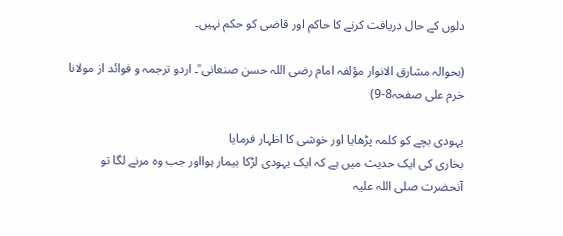دلوں کے حال دریافت کرنے کا حاکم اور قاضی کو حکم نہیں۔

(بحوالہ مشارق الانوار مؤلفہ امام رضی اللہ حسن صنعانی ؒ۔ اردو ترجمہ و فوائد از مولانا خرم علی صفحہ8-9)

یہودی بچے کو کلمہ پڑھایا اور خوشی کا اظہار فرمایا
بخاری کی ایک حدیث میں ہے کہ ایک یہودی لڑکا بیمار ہوااور جب وہ مرنے لگا تو آنحضرت صلی اللہ علیہ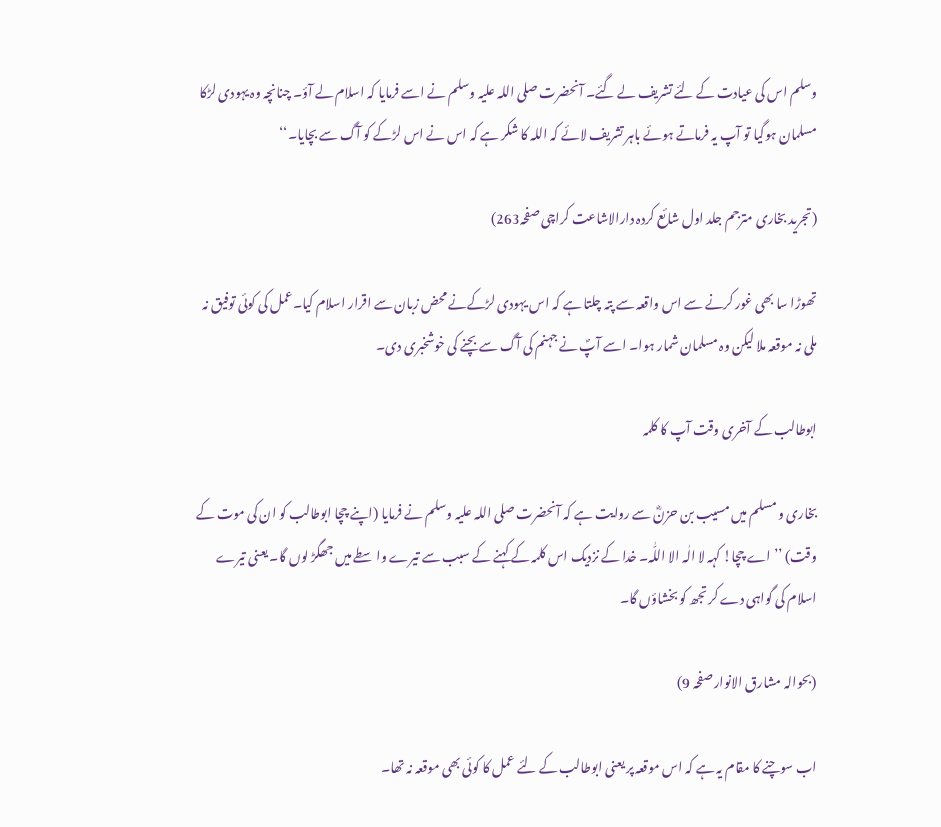وسلم اس کی عیادت کے لئے تشریف لے گئے۔ آنحضرت صلی اللہ علیہ وسلم نے اسے فرمایا کہ اسلام لے آؤ۔ چنانچہ وہ یہودی لڑکا مسلمان ہوگیا تو آپ یہ فرماتے ہوئے باہر تشریف لائے کہ اللہ کا شکر ہے کہ اس نے اس لڑکے کو آگ سے بچایا۔‘‘

(تجرید بخاری مترجم جلد اول شائع کردہ دارالاشاعت کراچی صفحہ263)

تھوڑا سا بھی غور کرنے سے اس واقعہ سے پتہ چلتا ہے کہ اس یہودی لڑکےنے محض زبان سے اقرار اسلام کیا۔عمل کی کوئی توفیق نہ ملی نہ موقعہ ملا لیکن وہ مسلمان شمار ہوا۔ اسے آپؐ نے جہنم کی آگ سے بچنے کی خوشخبری دی۔

ابوطالب کے آخری وقت آپ کا کلمہ

بخاری و مسلم میں مسیب بن حزنؓ سے روایت ہے کہ آنحضرت صلی اللہ علیہ وسلم نے فرمایا (اپنے چچا ابوطالب کو ان کی موت کے وقت) ’’اے چچا! کہہ لا الٰہ الا اللّٰہ۔ خدا کے نزدیک اس کلمہ کے کہنے کے سبب سے تیرے واسطے میں جھگڑ لوں گا۔ یعنی تیرے اسلام کی گواہی دے کر تجھ کو بخشاؤں گا۔

(بحوالہ مشارق الانوار صفحہ 9)

اب سوچنے کا مقام یہ ہے کہ اس موقعہ پر یعنی ابوطالب کے لئے عمل کا کوئی بھی موقعہ نہ تھا۔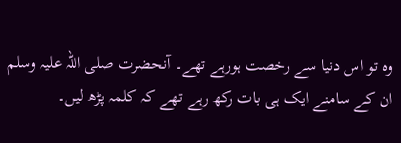وہ تو اس دنیا سے رخصت ہورہے تھے۔ آنحضرت صلی اللہ علیہ وسلم ان کے سامنے ایک ہی بات رکھ رہے تھے کہ کلمہ پڑھ لیں۔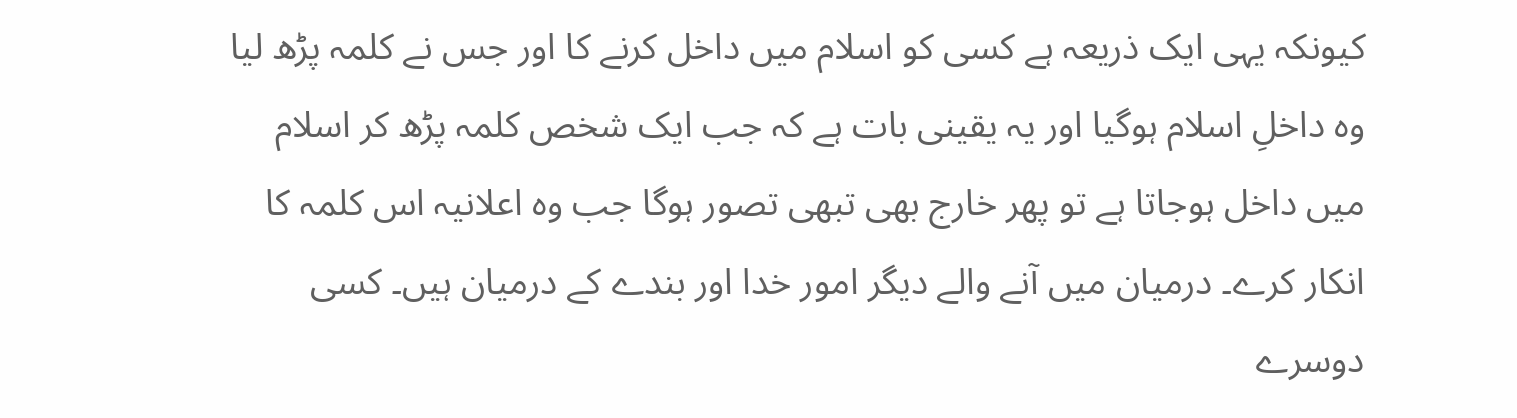کیونکہ یہی ایک ذریعہ ہے کسی کو اسلام میں داخل کرنے کا اور جس نے کلمہ پڑھ لیا وہ داخلِ اسلام ہوگیا اور یہ یقینی بات ہے کہ جب ایک شخص کلمہ پڑھ کر اسلام میں داخل ہوجاتا ہے تو پھر خارج بھی تبھی تصور ہوگا جب وہ اعلانیہ اس کلمہ کا انکار کرے۔ درمیان میں آنے والے دیگر امور خدا اور بندے کے درمیان ہیں۔ کسی دوسرے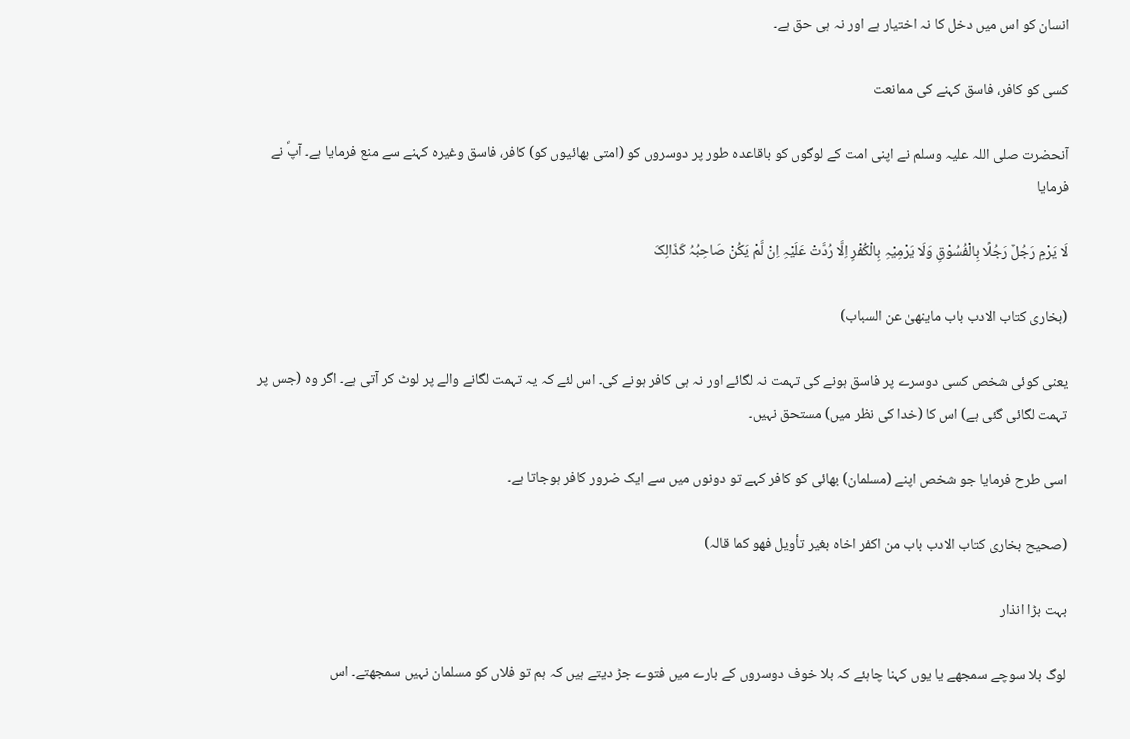انسان کو اس میں دخل کا نہ اختیار ہے اور نہ ہی حق ہے۔

کسی کو کافر، فاسق کہنے کی ممانعت

آنحضرت صلی اللہ علیہ وسلم نے اپنی امت کے لوگوں کو باقاعدہ طور پر دوسروں کو (امتی بھائیوں کو) کافر، فاسق وغیرہ کہنے سے منع فرمایا ہے۔ آپؐ نے فرمایا

لَا یَرْمِ رَجُلٌ رَجُلًا بِالْفُسُوْقِ وَلَا یَرْمِیْہِ بِالْکُفْرِ اِلَّا رُدَّتْ عَلَیْہِ اِنْ لَّمْ یَکُنْ صَاحِبُہُ کَذَالِکَ

(بخاری کتاب الادب باب ماینھیٰ عن السباب)

یعنی کوئی شخص کسی دوسرے پر فاسق ہونے کی تہمت نہ لگائے اور نہ ہی کافر ہونے کی۔ اس لئے کہ یہ تہمت لگانے والے پر لوٹ کر آتی ہے۔ اگر وہ (جس پر تہمت لگائی گئی ہے) اس کا (خدا کی نظر میں) مستحق نہیں۔

اسی طرح فرمایا جو شخص اپنے (مسلمان) بھائی کو کافر کہے تو دونوں میں سے ایک ضرور کافر ہوجاتا ہے۔

(صحیح بخاری کتاب الادب باب من اکفر اخاہ بغیر تأویل فھو کما قالہ)

بہت بڑا انذار

لوگ بلا سوچے سمجھے یا یوں کہنا چاہئے کہ بلا خوف دوسروں کے بارے میں فتوے جڑ دیتے ہیں کہ ہم تو فلاں کو مسلمان نہیں سمجھتے۔ اس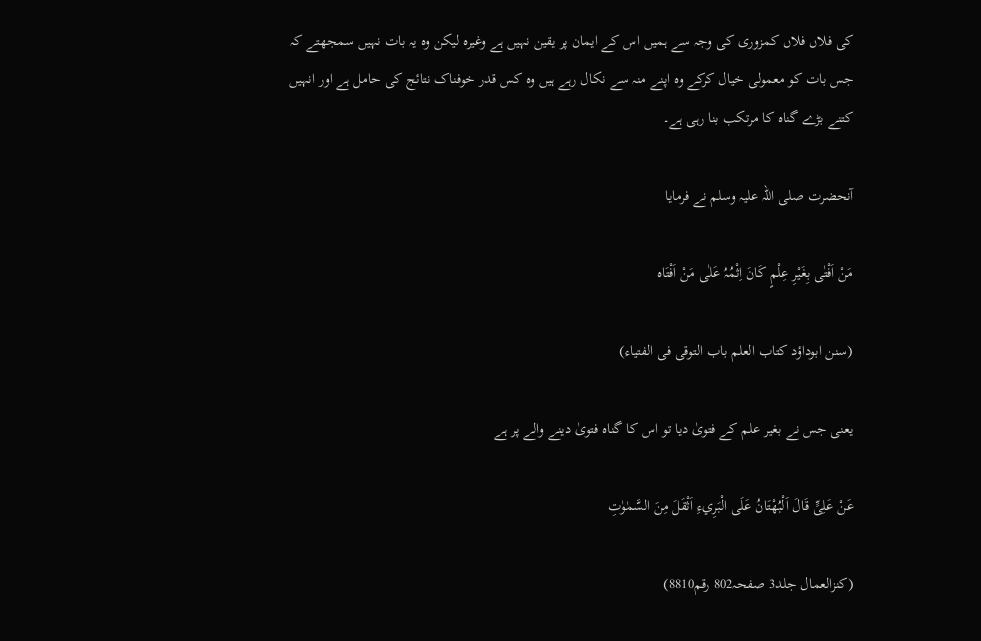کی فلاں فلاں کمزوری کی وجہ سے ہمیں اس کے ایمان پر یقین نہیں ہے وغیرہ لیکن وہ یہ بات نہیں سمجھتے کہ جس بات کو معمولی خیال کرکے وہ اپنے منہ سے نکال رہے ہیں وہ کس قدر خوفناک نتائج کی حامل ہے اور انہیں کتنے بڑے گناہ کا مرتکب بنا رہی ہے۔

آنحضرت صلی اللہ علیہ وسلم نے فرمایا

مَنْ اَفْتٰی بِغَیْرِ عِلْمٍ کَانَ اِثْمُہُ عَلٰی مَنْ اَفْتَاہ

(سنن ابوداؤد کتاب العلم باب التوقی فی الفتیاء)

یعنی جس نے بغیر علم کے فتویٰ دیا تو اس کا گناہ فتویٰ دینے والے پر ہے

عَنْ عَلِیٍّ قَالَ اَلْبُھْتَانُ عَلَی الْبَرِيءِ اَثْقَلَ مِنَ السَّمٰوٰتِ

(کنزالعمال جلد3 صفحہ802 رقم8810)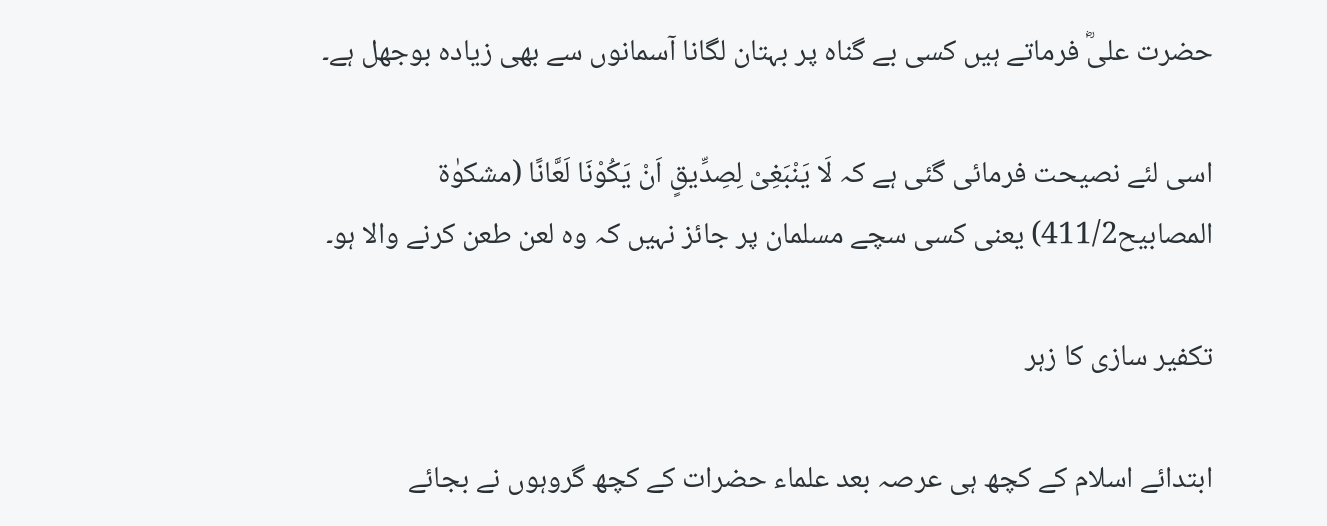حضرت علیؓ فرماتے ہیں کسی بے گناہ پر بہتان لگانا آسمانوں سے بھی زیادہ بوجھل ہے۔

اسی لئے نصیحت فرمائی گئی ہے کہ لَا یَنْبَغِیْ لِصِدِّيقٍ اَنْ یَکُوْنَا لَعَّانًا (مشکوٰة المصابیح411/2) یعنی کسی سچے مسلمان پر جائز نہیں کہ وہ لعن طعن کرنے والا ہو۔

تکفیر سازی کا زہر

ابتدائے اسلام کے کچھ ہی عرصہ بعد علماء حضرات کے کچھ گروہوں نے بجائے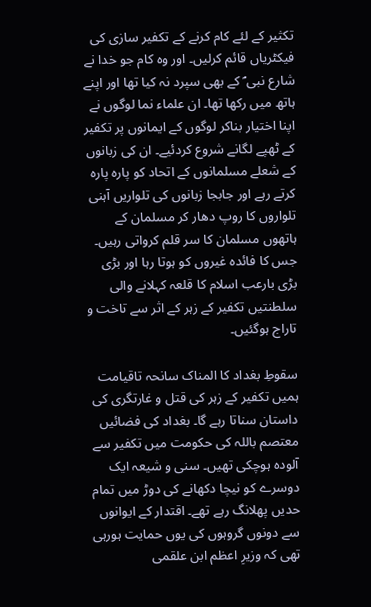تکثیر کے لئے کام کرنے کے تکفیر سازی کی فیکٹریاں قائم کرلیں۔ اور وہ کام جو خدا نے شارع نبی ؐ کے بھی سپرد نہ کیا تھا اور اپنے ہاتھ میں رکھا تھا۔ ان علماء نما لوگوں نے اپنا اختیار بناکر لوگوں کے ایمانوں پر تکفیر کے ٹھپے لگانے شروع کردئیے۔ ان کی زبانوں کے شعلے مسلمانوں کے اتحاد کو پارہ پارہ کرتے رہے اور جابجا زبانوں کی تلواریں آہنی تلواروں کا روپ دھار کر مسلمان کے ہاتھوں مسلمان کا سر قلم کرواتی رہیں۔ جس کا فائدہ غیروں کو ہوتا رہا اور بڑی بڑی بارعب اسلام کا قلعہ کہلانے والی سلطنتیں تکفیر کے زہر کے اثر سے تاخت و تاراج ہوگئیں۔

سقوطِ بغداد کا المناک سانحہ تاقیامت ہمیں تکفیر کے زہر کی قتل و غارتگری کی داستان سناتا رہے گا۔ بغداد کی فضائیں معتصم باللہ کی حکومت میں تکفیر سے آلودہ ہوچکی تھیں۔ سنی و شیعہ ایک دوسرے کو نیچا دکھانے کی دوڑ میں تمام حدیں پھلانگ رہے تھے۔ اقتدار کے ایوانوں سے دونوں گروہوں کی یوں حمایت ہورہی تھی کہ وزیرِ اعظم ابن علقمی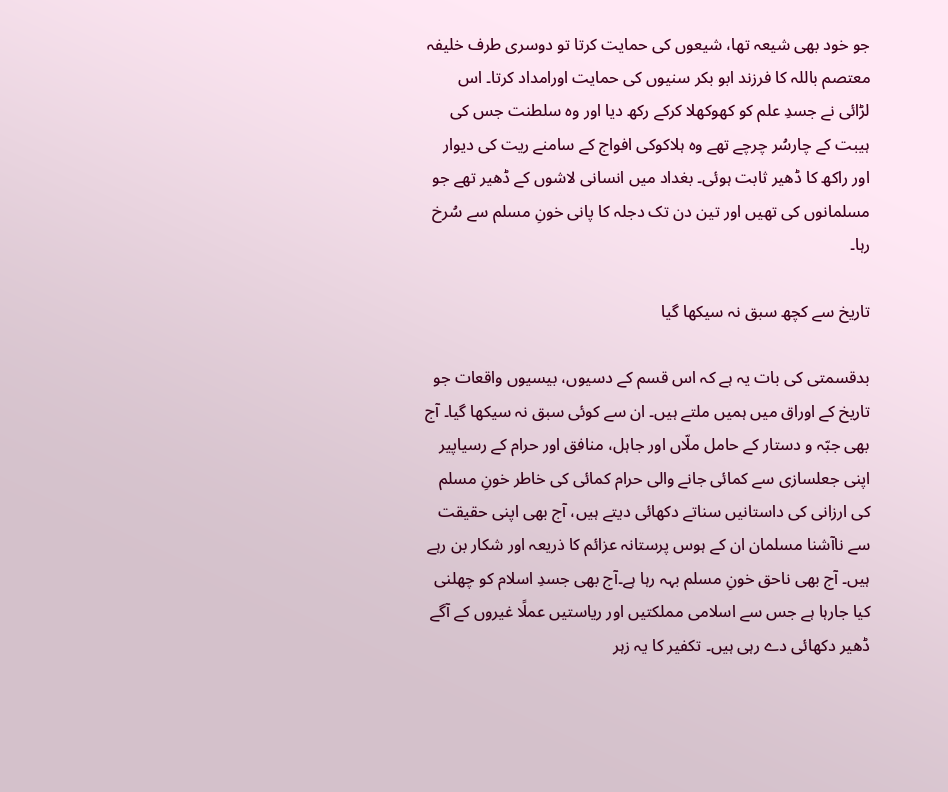جو خود بھی شیعہ تھا، شیعوں کی حمایت کرتا تو دوسری طرف خلیفہ معتصم باللہ کا فرزند ابو بکر سنیوں کی حمایت اورامداد کرتا۔ اس لڑائی نے جسدِ علم کو کھوکھلا کرکے رکھ دیا اور وہ سلطنت جس کی ہیبت کے چارسُر چرچے تھے وہ ہلاکوکی افواج کے سامنے ریت کی دیوار اور راکھ کا ڈھیر ثابت ہوئی۔ بغداد میں انسانی لاشوں کے ڈھیر تھے جو مسلمانوں کی تھیں اور تین دن تک دجلہ کا پانی خونِ مسلم سے سُرخ رہا۔

تاریخ سے کچھ سبق نہ سیکھا گیا

بدقسمتی کی بات یہ ہے کہ اس قسم کے دسیوں، بیسیوں واقعات جو تاریخ کے اوراق میں ہمیں ملتے ہیں۔ ان سے کوئی سبق نہ سیکھا گیا۔ آج بھی جبّہ و دستار کے حامل ملّاں اور جاہل، منافق اور حرام کے رسیاپیر اپنی جعلسازی سے کمائی جانے والی حرام کمائی کی خاطر خونِ مسلم کی ارزانی کی داستانیں سناتے دکھائی دیتے ہیں، آج بھی اپنی حقیقت سے ناآشنا مسلمان ان کے ہوس پرستانہ عزائم کا ذریعہ اور شکار بن رہے ہیں۔ آج بھی ناحق خونِ مسلم بہہ رہا ہے۔آج بھی جسدِ اسلام کو چھلنی کیا جارہا ہے جس سے اسلامی مملکتیں اور ریاستیں عملًا غیروں کے آگے ڈھیر دکھائی دے رہی ہیں۔ تکفیر کا یہ زہر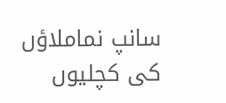سانپ نماملاؤں کی کچلیوں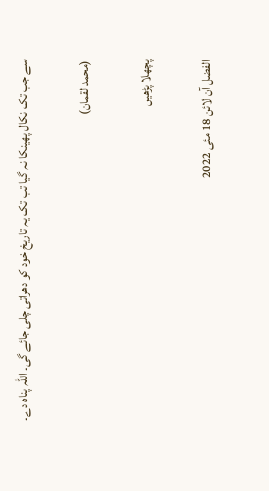سے جب تک نکال پھینکا نہ گیا تب تک یہ تاریخ خود کو دھراتی چلی جائے گی۔ اللہ پناہ دے۔

(محمد لقمان)

پچھلا پڑھیں

الفضل آن لائن 18 مئی 2022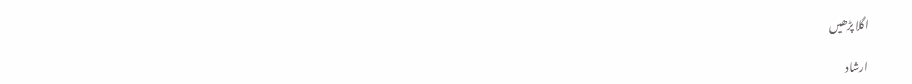اگلا پڑھیں

ارشاد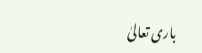باری تعالیٰ